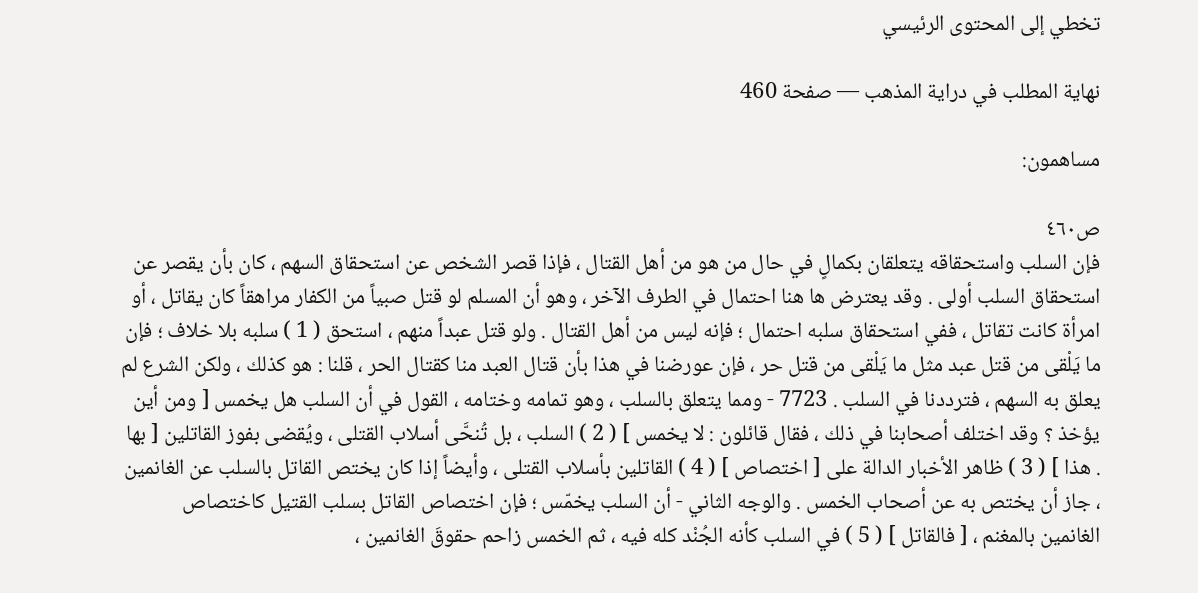تخطي إلى المحتوى الرئيسي

نهاية المطلب في دراية المذهب — صفحة 460

مساهمون:

ص٤٦٠
فإن السلب واستحقاقه يتعلقان بكمالٍ في حال من هو من أهل القتال ، فإذا قصر الشخص عن استحقاق السهم ، كان بأن يقصر عن استحقاق السلب أولى . وقد يعترض ها هنا احتمال في الطرف الآخر ، وهو أن المسلم لو قتل صبياً من الكفار مراهقاً كان يقاتل ، أو امرأة كانت تقاتل ، ففي استحقاق سلبه احتمال ؛ فإنه ليس من أهل القتال . ولو قتل عبداً منهم ، استحق ( 1 ) سلبه بلا خلاف ؛ فإن ما يَلْقى من قتل عبد مثل ما يَلْقى من قتل حر ، فإن عورضنا في هذا بأن قتال العبد منا كقتال الحر ، قلنا : هو كذلك ، ولكن الشرع لم يعلق به السهم ، فترددنا في السلب . 7723 - ومما يتعلق بالسلب ، وهو تمامه وختامه ، القول في أن السلب هل يخمس [ ومن أين يؤخذ ؟ وقد اختلف أصحابنا في ذلك ، فقال قائلون : لا يخمس ] ( 2 ) السلب ، بل تُنحَّى أسلاب القتلى ، ويُقضى بفوز القاتلين [ بها . هذا ] ( 3 ) ظاهر الأخبار الدالة على [ اختصاص ] ( 4 ) القاتلين بأسلاب القتلى ، وأيضاً إذا كان يختص القاتل بالسلب عن الغانمين ، جاز أن يختص به عن أصحاب الخمس . والوجه الثاني - أن السلب يخمّس ؛ فإن اختصاص القاتل بسلب القتيل كاختصاص الغانمين بالمغنم ، [ فالقاتل ] ( 5 ) في السلب كأنه الجُنْد كله فيه ، ثم الخمس زاحم حقوقَ الغانمين ،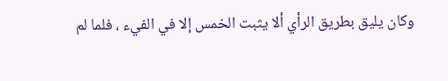وكان يليق بطريق الرأي ألا يثبت الخمس إلا في الفيء ، فلما لم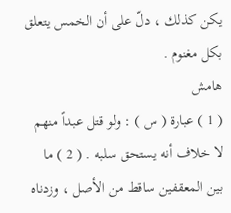يكن كذلك ، دلّ على أن الخمس يتعلق بكل مغنوم .
هامش
( 1 ) عبارة ( س ) : ولو قتل عبداً منهم لا خلاف أنه يستحق سلبه . ( 2 ) ما بين المعقفين ساقط من الأصل ، وزدناه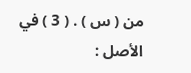من ( س ) . ( 3 ) في الأصل :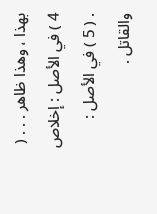بهذا ، وهذا ظاهر . . . ( 4 ) في الأصل : إخلاص . ( 5 ) في الأصل : والقاتل .